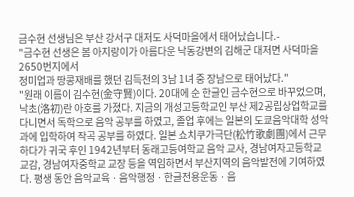금수현 선생님은 부산 강서구 대저도 사덕마을에서 태어났습니다.-
"금수현 선생은 봄 아지랑이가 아름다운 낙동강변의 김해군 대저면 사덕마을 2650번지에서
정미업과 땅콩재배를 했던 김득천의 3남 1녀 중 장남으로 태어났다."
"원래 이름이 김수현(金守賢)이다. 20대에 순 한글인 금수현으로 바꾸었으며, 낙초(洛初)란 아호를 가졌다. 지금의 개성고등학교인 부산 제2공립상업학교를 다니면서 독학으로 음악 공부를 하였고, 졸업 후에는 일본의 도쿄음악대학 성악과에 입학하여 작곡 공부를 하였다. 일본 쇼치쿠가극단(松竹歌劇團)에서 근무하다가 귀국 후인 1942년부터 동래고등여학교 음악 교사, 경남여자고등학교 교감, 경남여자중학교 교장 등을 역임하면서 부산지역의 음악발전에 기여하였다. 평생 동안 음악교육ㆍ음악행정ㆍ한글전용운동ㆍ음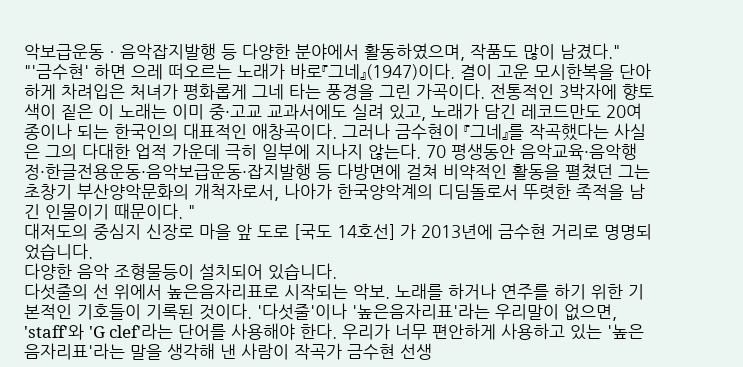악보급운동ㆍ음악잡지발행 등 다양한 분야에서 활동하였으며, 작품도 많이 남겼다."
"'금수현' 하면 으레 떠오르는 노래가 바로『그네』(1947)이다. 결이 고운 모시한복을 단아하게 차려입은 처녀가 평화롭게 그네 타는 풍경을 그린 가곡이다. 전통적인 3박자에 향토색이 짙은 이 노래는 이미 중·고교 교과서에도 실려 있고, 노래가 담긴 레코드만도 20여 종이나 되는 한국인의 대표적인 애창곡이다. 그러나 금수현이 『그네』를 작곡했다는 사실은 그의 다대한 업적 가운데 극히 일부에 지나지 않는다. 70 평생동안 음악교육·음악행정·한글전용운동·음악보급운동·잡지발행 등 다방면에 걸쳐 비약적인 활동을 펼쳤던 그는 초창기 부산양악문화의 개척자로서, 나아가 한국양악계의 디딤돌로서 뚜렷한 족적을 남긴 인물이기 때문이다. "
대저도의 중심지 신장로 마을 앞 도로 [국도 14호선] 가 2013년에 금수현 거리로 명명되었습니다.
다양한 음악 조형물등이 설치되어 있습니다.
다섯줄의 선 위에서 높은음자리표로 시작되는 악보. 노래를 하거나 연주를 하기 위한 기본적인 기호들이 기록된 것이다. '다섯줄'이나 '높은음자리표'라는 우리말이 없으면, 'staff'와 'G clef'라는 단어를 사용해야 한다. 우리가 너무 편안하게 사용하고 있는 '높은 음자리표'라는 말을 생각해 낸 사람이 작곡가 금수현 선생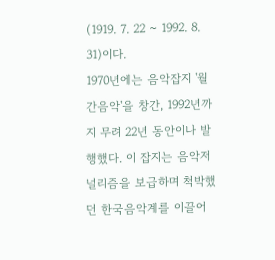(1919. 7. 22 ~ 1992. 8. 31)이다.
1970년에는 음악잡지 '월간음악'을 창간, 1992년까지 무려 22년 동안이나 발행했다. 이 잡지는 음악저널리즘을 보급하며 척박했던 한국음악계를 이끌어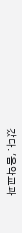갔다. '음악교과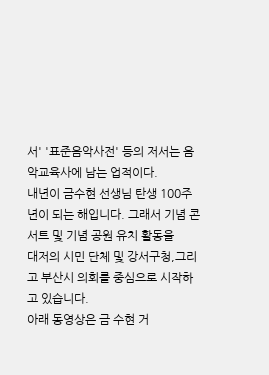서' '표준음악사전' 등의 저서는 음악교육사에 남는 업적이다.
내년이 금수현 선생님 탄생 100주년이 되는 해입니다. 그래서 기념 콘서트 및 기념 공원 유치 활동을
대저의 시민 단체 및 강서구청,그리고 부산시 의회를 중심으로 시작하고 있습니다.
아래 동영상은 금 수현 거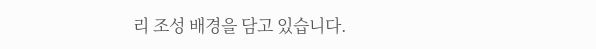리 조성 배경을 담고 있습니다.